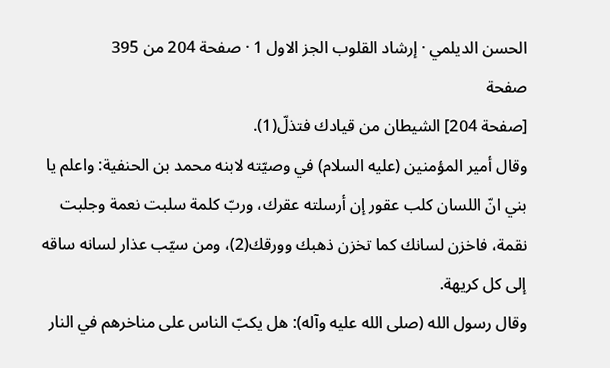الحسن الديلمي · إرشاد القلوب الجز الاول 1 · صفحة 204 من 395
صفحة
[صفحة 204] الشيطان من قيادك فتذلّ(1).
وقال أمير المؤمنين (عليه السلام) في وصيّته لابنه محمد بن الحنفية: واعلم يا بني انّ اللسان كلب عقور إن أرسلته عقرك، وربّ كلمة سلبت نعمة وجلبت نقمة، فاخزن لسانك كما تخزن ذهبك وورقك(2)، ومن سيّب عذار لسانه ساقه إلى كل كريهة.
وقال رسول الله (صلى الله عليه وآله): هل يكبّ الناس على مناخرهم في النار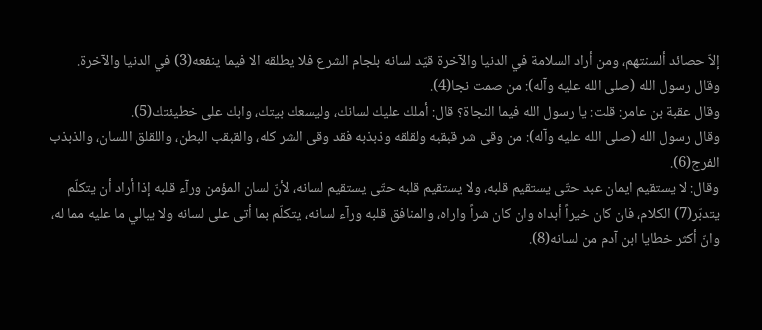إلاّ حصائد ألسنتهم، ومن أراد السلامة في الدنيا والآخرة قيّد لسانه بلجام الشرع فلا يطلقه الا فيما ينفعه(3) في الدنيا والآخرة.
وقال رسول الله (صلى الله عليه وآله): من صمت نجا(4).
وقال عقبة بن عامر: قلت: يا رسول الله فيما النجاة؟ قال: أملك عليك لسانك، وليسعك بيتك، وابك على خطيئتك(5).
وقال رسول الله (صلى الله عليه وآله): من وقى شر قبقبه ولقلقه وذبذبه فقد وقى الشر كله، والقبقب البطن، واللقلق اللسان، والذبذب الفرج(6).
وقال: لا يستقيم ايمان عبد حتّى يستقيم قلبه، ولا يستقيم قلبه حتّى يستقيم لسانه، لأنّ لسان المؤمن ورآء قلبه إذا أراد أن يتكلّم يتدبّر(7) الكلام، فان كان خيراً أبداه وان كان شراً واراه، والمنافق قلبه ورآء لسانه، يتكلّم بما أتى على لسانه ولا يبالي ما عليه مما له، وانّ أكثر خطايا ابن آدم من لسانه(8).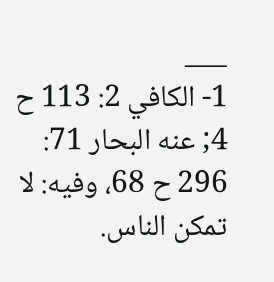___
1- الكافي 2: 113 ح 4; عنه البحار 71: 296 ح 68، وفيه: لا تمكن الناس.